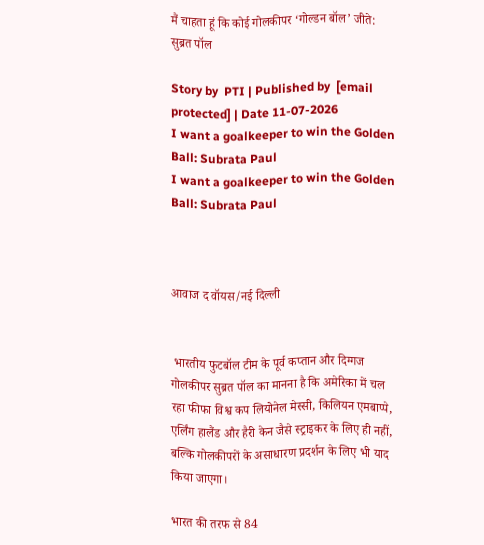मैं चाहता हूं कि कोई गोलकीपर ‘गोल्डन बॉल’ जीते: सुब्रत पॉल

Story by  PTI | Published by  [email protected] | Date 11-07-2026
I want a goalkeeper to win the Golden Ball: Subrata Paul
I want a goalkeeper to win the Golden Ball: Subrata Paul



आवाज द वॉयस/नई दिल्ली


 भारतीय फुटबॉल टीम के पूर्व कप्तान और दिग्गज गोलकीपर सुब्रत पॉल का मानना है कि अमेरिका में चल रहा फीफा विश्व कप लियोनेल मेस्सी, किलियन एमबाप्पे, एर्लिंग हालैंड और हैरी केन जैसे स्ट्राइकर के लिए ही नहीं, बल्कि गोलकीपरों के असाधारण प्रदर्शन के लिए भी याद किया जाएगा।

भारत की तरफ से 84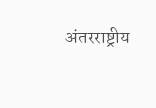अंतरराष्ट्रीय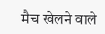मैच खेलने वाले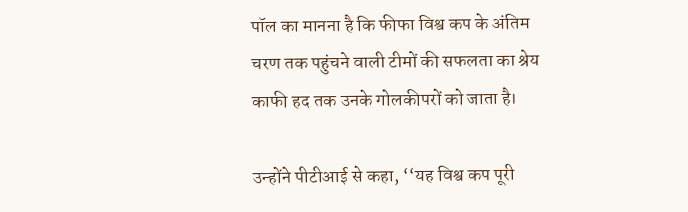पॉल का मानना है कि फीफा विश्व कप के अंतिम चरण तक पहुंचने वाली टीमों की सफलता का श्रेय काफी हद तक उनके गोलकीपरों को जाता है।

उन्होंने पीटीआई से कहा, ‘‘यह विश्व कप पूरी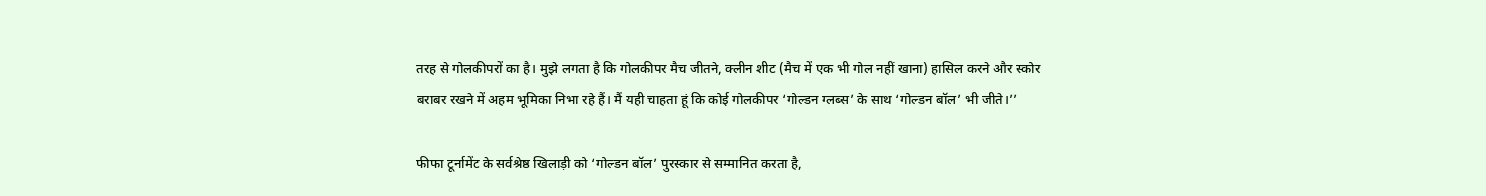तरह से गोलकीपरों का है। मुझे लगता है कि गोलकीपर मैच जीतने, क्लीन शीट (मैच में एक भी गोल नहीं खाना) हासिल करने और स्कोर बराबर रखने में अहम भूमिका निभा रहे हैं। मैं यही चाहता हूं कि कोई गोलकीपर ‘गोल्डन ग्लब्स’ के साथ ‘गोल्डन बॉल’ भी जीते।’’

फीफा टूर्नामेंट के सर्वश्रेष्ठ खिलाड़ी को ‘गोल्डन बॉल’ पुरस्कार से सम्मानित करता है,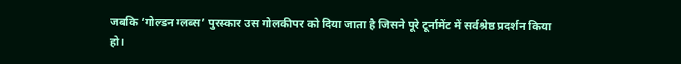जबकि ‘गोल्डन ग्लब्स’ पुरस्कार उस गोलकीपर को दिया जाता है जिसने पूरे टूर्नामेंट में सर्वश्रेष्ठ प्रदर्शन किया हो।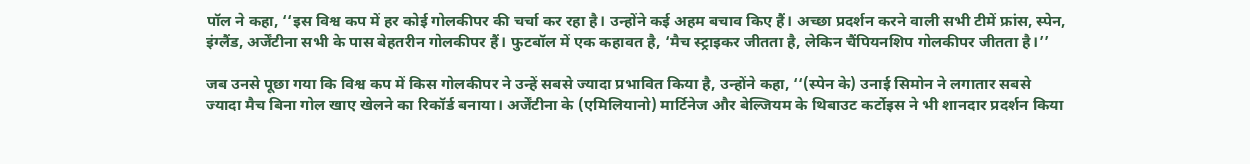पॉल ने कहा, ‘‘इस विश्व कप में हर कोई गोलकीपर की चर्चा कर रहा है। उन्होंने कई अहम बचाव किए हैं। अच्छा प्रदर्शन करने वाली सभी टीमें फ्रांस, स्पेन, इंग्लैंड, अर्जेंटीना सभी के पास बेहतरीन गोलकीपर हैं। फुटबॉल में एक कहावत है, ‘मैच स्ट्राइकर जीतता है, लेकिन चैंपियनशिप गोलकीपर जीतता है।’’

जब उनसे पूछा गया कि विश्व कप में किस गोलकीपर ने उन्हें सबसे ज्यादा प्रभावित किया है, उन्होंने कहा, ‘‘(स्पेन के) उनाई सिमोन ने लगातार सबसे ज्यादा मैच बिना गोल खाए खेलने का रिकॉर्ड बनाया। अर्जेंटीना के (एमिलियानो) मार्टिनेज और बेल्जियम के थिबाउट कर्टोइस ने भी शानदार प्रदर्शन किया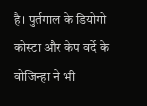है। पुर्तगाल के डियोगो कोस्टा और केप वर्दे के वोजिन्हा ने भी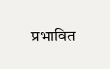प्रभावित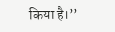किया है।’’